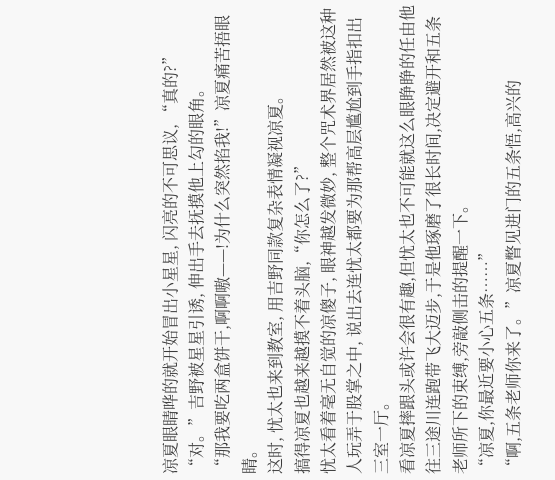凉夏眼睛哗的就开始冒出小星星, 闪亮的不可思议, “真的?”
“对。”吉野被星星引诱, 伸出手去抚摸他上勾的眼角。
“那我要吃两盒饼干,啊啊嗷——!为什么突然掐我!”凉夏痛苦捂眼睛。
这时, 忧太也来到教室, 用吉野同款复杂表情凝视凉夏。
搞得凉夏也越来越摸不着头脑,“你怎么了?”
忧太看着毫无自觉的凉傻子, 眼神越发微妙, 整个咒术界居然被这种人玩弄于股掌之中, 说出去连忧太都要为那帮高层尴尬到手指扣出三室一厅。
看凉夏摔跟头或许会很有趣,但忧太也不可能就这么眼睁睁的任由他往三途川连跑带飞大迈步,于是他琢磨了很长时间,决定避开和五条老师所下的束缚,旁敲侧击的提醒一下。
“凉夏,你最近要小心五条……”
“啊,五条老师你来了。”凉夏瞥见进门的五条悟,高兴的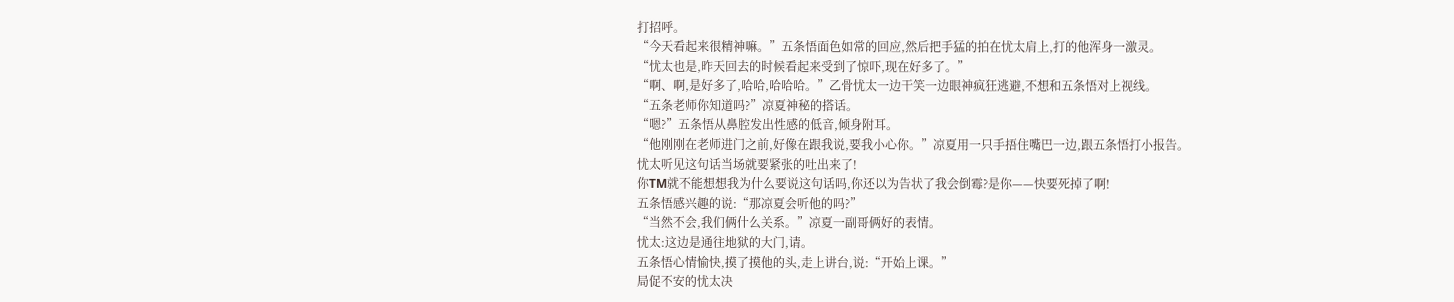打招呼。
“今天看起来很精神嘛。”五条悟面色如常的回应,然后把手猛的拍在忧太肩上,打的他浑身一激灵。
“忧太也是,昨天回去的时候看起来受到了惊吓,现在好多了。”
“啊、啊,是好多了,哈哈,哈哈哈。”乙骨忧太一边干笑一边眼神疯狂逃避,不想和五条悟对上视线。
“五条老师你知道吗?”凉夏神秘的搭话。
“嗯?”五条悟从鼻腔发出性感的低音,倾身附耳。
“他刚刚在老师进门之前,好像在跟我说,要我小心你。”凉夏用一只手捂住嘴巴一边,跟五条悟打小报告。
忧太听见这句话当场就要紧张的吐出来了!
你TM就不能想想我为什么要说这句话吗,你还以为告状了我会倒霉?是你——快要死掉了啊!
五条悟感兴趣的说:“那凉夏会听他的吗?”
“当然不会,我们俩什么关系。”凉夏一副哥俩好的表情。
忧太:这边是通往地狱的大门,请。
五条悟心情愉快,摸了摸他的头,走上讲台,说:“开始上课。”
局促不安的忧太决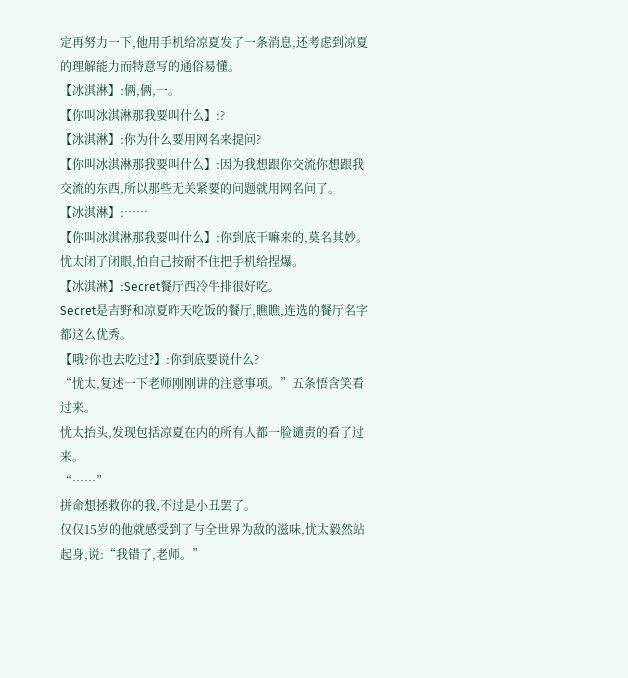定再努力一下,他用手机给凉夏发了一条消息,还考虑到凉夏的理解能力而特意写的通俗易懂。
【冰淇淋】:俩,俩,一。
【你叫冰淇淋那我要叫什么】:?
【冰淇淋】:你为什么要用网名来提问?
【你叫冰淇淋那我要叫什么】:因为我想跟你交流你想跟我交流的东西,所以那些无关紧要的问题就用网名问了。
【冰淇淋】:……
【你叫冰淇淋那我要叫什么】:你到底干嘛来的,莫名其妙。
忧太闭了闭眼,怕自己按耐不住把手机给捏爆。
【冰淇淋】:Secret餐厅西冷牛排很好吃。
Secret是吉野和凉夏昨天吃饭的餐厅,瞧瞧,连选的餐厅名字都这么优秀。
【哦?你也去吃过?】:你到底要说什么?
“忧太,复述一下老师刚刚讲的注意事项。”五条悟含笑看过来。
忧太抬头,发现包括凉夏在内的所有人都一脸谴责的看了过来。
“……”
拼命想拯救你的我,不过是小丑罢了。
仅仅15岁的他就感受到了与全世界为敌的滋味,忧太毅然站起身,说:“我错了,老师。”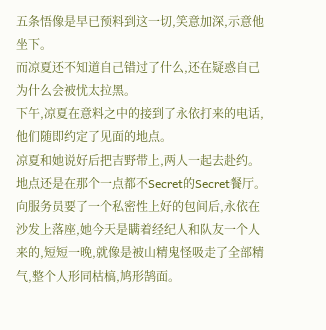五条悟像是早已预料到这一切,笑意加深,示意他坐下。
而凉夏还不知道自己错过了什么,还在疑惑自己为什么会被忧太拉黑。
下午,凉夏在意料之中的接到了永依打来的电话,他们随即约定了见面的地点。
凉夏和她说好后把吉野带上,两人一起去赴约。
地点还是在那个一点都不Secret的Secret餐厅。
向服务员要了一个私密性上好的包间后,永依在沙发上落座,她今天是瞒着经纪人和队友一个人来的,短短一晚,就像是被山精鬼怪吸走了全部精气,整个人形同枯槁,鸠形鹄面。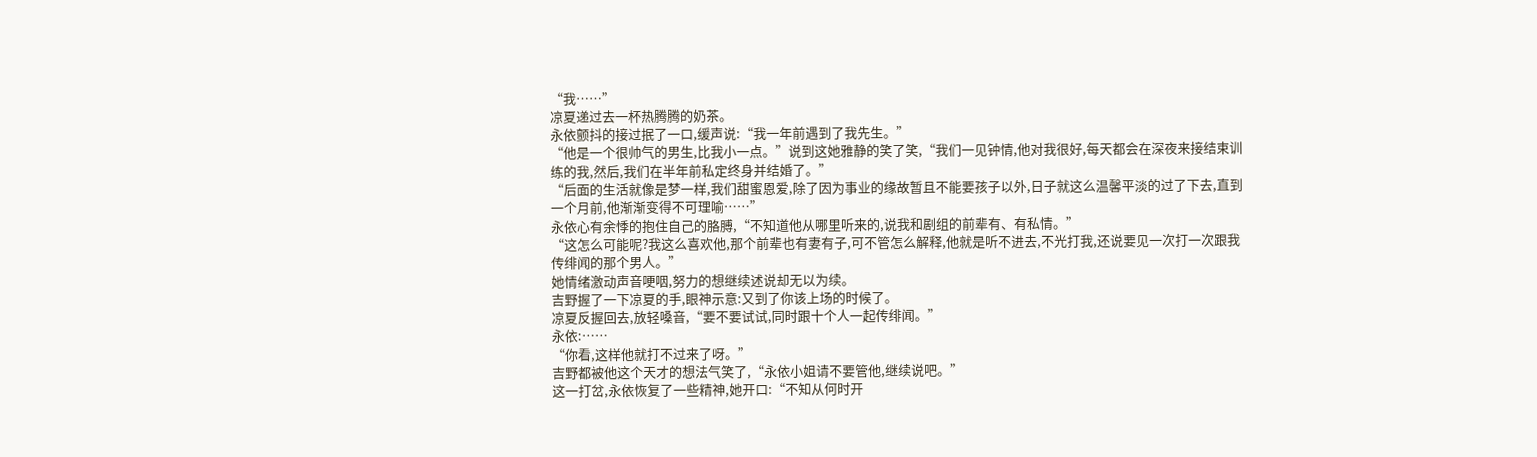“我……”
凉夏递过去一杯热腾腾的奶茶。
永依颤抖的接过抿了一口,缓声说:“我一年前遇到了我先生。”
“他是一个很帅气的男生,比我小一点。”说到这她雅静的笑了笑,“我们一见钟情,他对我很好,每天都会在深夜来接结束训练的我,然后,我们在半年前私定终身并结婚了。”
“后面的生活就像是梦一样,我们甜蜜恩爱,除了因为事业的缘故暂且不能要孩子以外,日子就这么温馨平淡的过了下去,直到一个月前,他渐渐变得不可理喻……”
永依心有余悸的抱住自己的胳膊,“不知道他从哪里听来的,说我和剧组的前辈有、有私情。”
“这怎么可能呢?我这么喜欢他,那个前辈也有妻有子,可不管怎么解释,他就是听不进去,不光打我,还说要见一次打一次跟我传绯闻的那个男人。”
她情绪激动声音哽咽,努力的想继续述说却无以为续。
吉野握了一下凉夏的手,眼神示意:又到了你该上场的时候了。
凉夏反握回去,放轻嗓音,“要不要试试,同时跟十个人一起传绯闻。”
永依:……
“你看,这样他就打不过来了呀。”
吉野都被他这个天才的想法气笑了,“永依小姐请不要管他,继续说吧。”
这一打岔,永依恢复了一些精神,她开口:“不知从何时开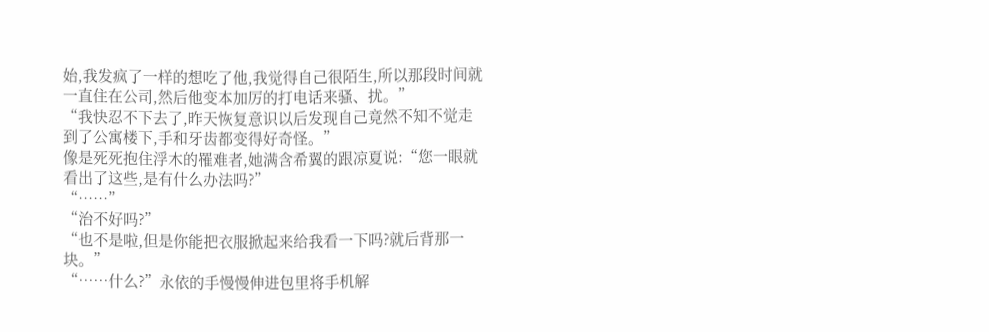始,我发疯了一样的想吃了他,我觉得自己很陌生,所以那段时间就一直住在公司,然后他变本加厉的打电话来骚、扰。”
“我快忍不下去了,昨天恢复意识以后发现自己竟然不知不觉走到了公寓楼下,手和牙齿都变得好奇怪。”
像是死死抱住浮木的罹难者,她满含希翼的跟凉夏说:“您一眼就看出了这些,是有什么办法吗?”
“……”
“治不好吗?”
“也不是啦,但是你能把衣服掀起来给我看一下吗?就后背那一块。”
“……什么?”永依的手慢慢伸进包里将手机解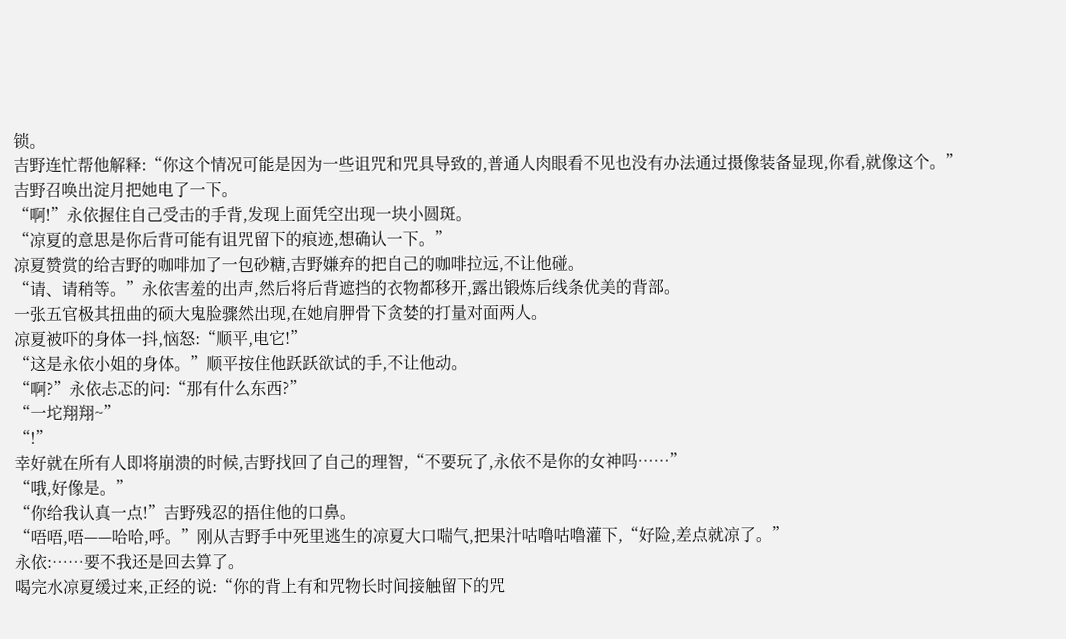锁。
吉野连忙帮他解释:“你这个情况可能是因为一些诅咒和咒具导致的,普通人肉眼看不见也没有办法通过摄像装备显现,你看,就像这个。”
吉野召唤出淀月把她电了一下。
“啊!”永依握住自己受击的手背,发现上面凭空出现一块小圆斑。
“凉夏的意思是你后背可能有诅咒留下的痕迹,想确认一下。”
凉夏赞赏的给吉野的咖啡加了一包砂糖,吉野嫌弃的把自己的咖啡拉远,不让他碰。
“请、请稍等。”永依害羞的出声,然后将后背遮挡的衣物都移开,露出锻炼后线条优美的背部。
一张五官极其扭曲的硕大鬼脸骤然出现,在她肩胛骨下贪婪的打量对面两人。
凉夏被吓的身体一抖,恼怒:“顺平,电它!”
“这是永依小姐的身体。”顺平按住他跃跃欲试的手,不让他动。
“啊?”永依忐忑的问:“那有什么东西?”
“一坨翔翔~”
“!”
幸好就在所有人即将崩溃的时候,吉野找回了自己的理智,“不要玩了,永依不是你的女神吗……”
“哦,好像是。”
“你给我认真一点!”吉野残忍的捂住他的口鼻。
“唔唔,唔——哈哈,呼。”刚从吉野手中死里逃生的凉夏大口喘气,把果汁咕噜咕噜灌下,“好险,差点就凉了。”
永依:……要不我还是回去算了。
喝完水凉夏缓过来,正经的说:“你的背上有和咒物长时间接触留下的咒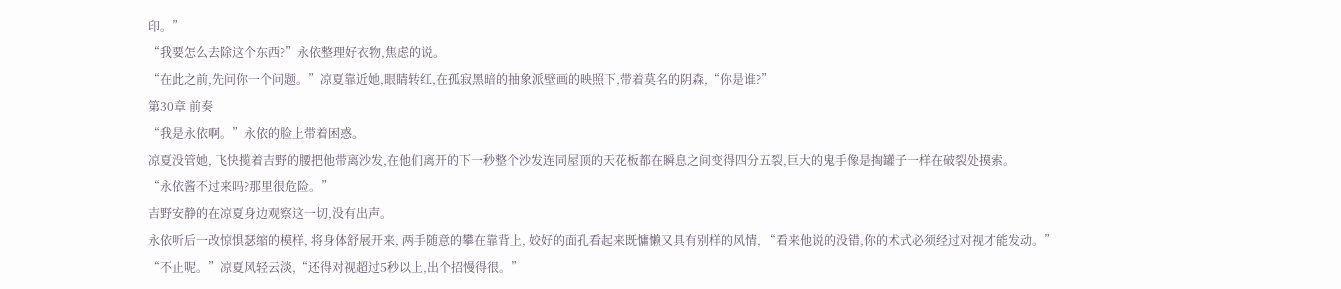印。”
“我要怎么去除这个东西?”永依整理好衣物,焦虑的说。
“在此之前,先问你一个问题。”凉夏靠近她,眼睛转红,在孤寂黑暗的抽象派壁画的映照下,带着莫名的阴森,“你是谁?”
第30章 前奏
“我是永依啊。”永依的脸上带着困惑。
凉夏没管她, 飞快揽着吉野的腰把他带离沙发,在他们离开的下一秒整个沙发连同屋顶的天花板都在瞬息之间变得四分五裂,巨大的鬼手像是掏罐子一样在破裂处摸索。
“永依酱不过来吗?那里很危险。”
吉野安静的在凉夏身边观察这一切,没有出声。
永依听后一改惊惧瑟缩的模样, 将身体舒展开来, 两手随意的攀在靠背上, 姣好的面孔看起来既慵懒又具有别样的风情, “看来他说的没错,你的术式必须经过对视才能发动。”
“不止呢。”凉夏风轻云淡,“还得对视超过5秒以上,出个招慢得很。”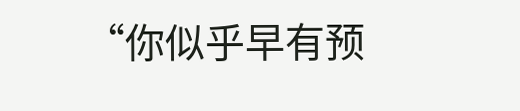“你似乎早有预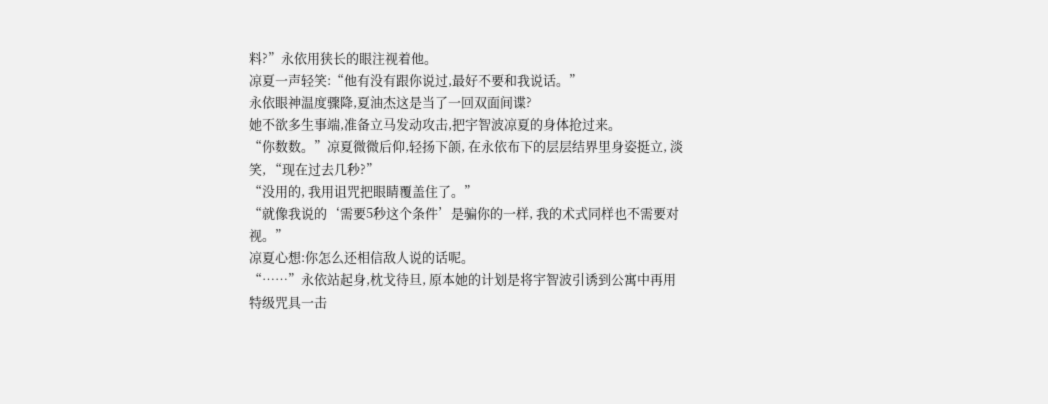料?”永依用狭长的眼注视着他。
凉夏一声轻笑:“他有没有跟你说过,最好不要和我说话。”
永依眼神温度骤降,夏油杰这是当了一回双面间谍?
她不欲多生事端,准备立马发动攻击,把宇智波凉夏的身体抢过来。
“你数数。”凉夏微微后仰,轻扬下颌, 在永依布下的层层结界里身姿挺立, 淡笑, “现在过去几秒?”
“没用的, 我用诅咒把眼睛覆盖住了。”
“就像我说的‘需要5秒这个条件’是骗你的一样, 我的术式同样也不需要对视。”
凉夏心想:你怎么还相信敌人说的话呢。
“……”永依站起身,枕戈待旦, 原本她的计划是将宇智波引诱到公寓中再用特级咒具一击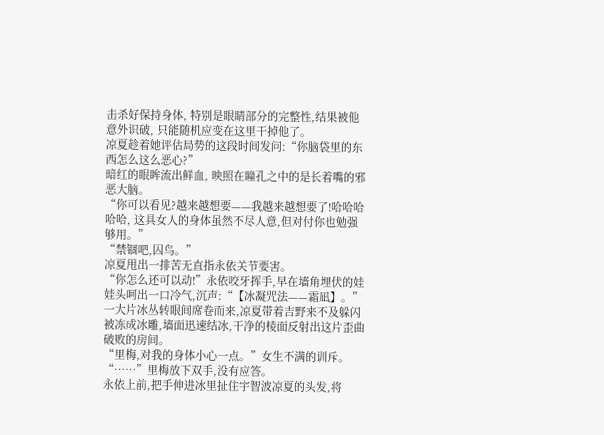击杀好保持身体, 特别是眼睛部分的完整性,结果被他意外识破, 只能随机应变在这里干掉他了。
凉夏趁着她评估局势的这段时间发问:“你脑袋里的东西怎么这么恶心?”
暗红的眼眸流出鲜血, 映照在瞳孔之中的是长着嘴的邪恶大脑。
“你可以看见?越来越想要——我越来越想要了!哈哈哈哈哈, 这具女人的身体虽然不尽人意,但对付你也勉强够用。”
“禁锢吧,囚鸟。”
凉夏甩出一排苦无直指永依关节要害。
“你怎么还可以动!”永依咬牙挥手,早在墙角埋伏的娃娃头呵出一口冷气,沉声:“【冰凝咒法——霜凪】。”
一大片冰丛转眼间席卷而来,凉夏带着吉野来不及躲闪被冻成冰雕,墙面迅速结冰,干净的棱面反射出这片歪曲破败的房间。
“里梅,对我的身体小心一点。”女生不满的训斥。
“……”里梅放下双手,没有应答。
永依上前,把手伸进冰里扯住宇智波凉夏的头发,将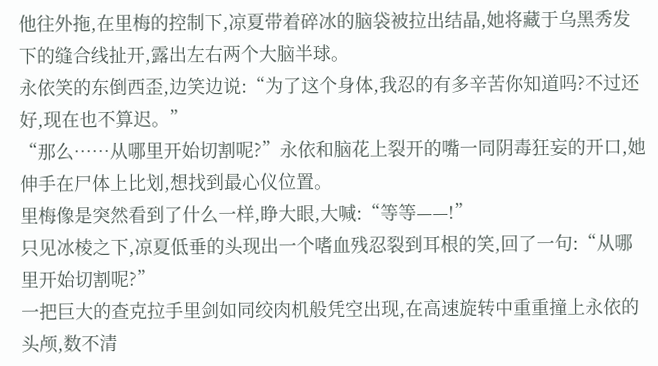他往外拖,在里梅的控制下,凉夏带着碎冰的脑袋被拉出结晶,她将藏于乌黑秀发下的缝合线扯开,露出左右两个大脑半球。
永依笑的东倒西歪,边笑边说:“为了这个身体,我忍的有多辛苦你知道吗?不过还好,现在也不算迟。”
“那么……从哪里开始切割呢?”永依和脑花上裂开的嘴一同阴毒狂妄的开口,她伸手在尸体上比划,想找到最心仪位置。
里梅像是突然看到了什么一样,睁大眼,大喊:“等等——!”
只见冰棱之下,凉夏低垂的头现出一个嗜血残忍裂到耳根的笑,回了一句:“从哪里开始切割呢?”
一把巨大的查克拉手里剑如同绞肉机般凭空出现,在高速旋转中重重撞上永依的头颅,数不清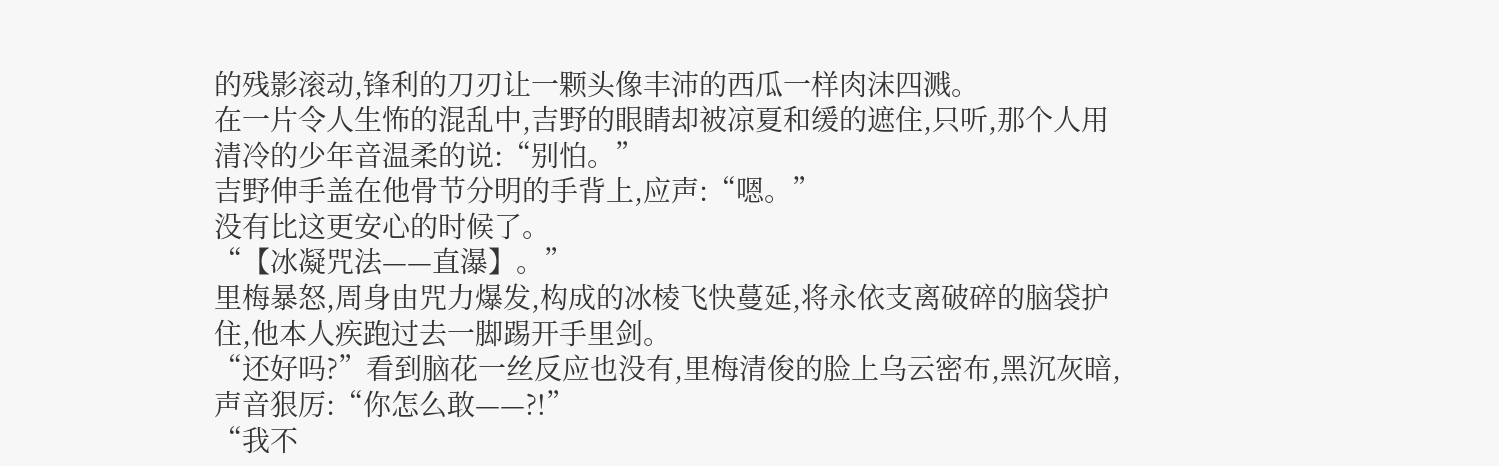的残影滚动,锋利的刀刃让一颗头像丰沛的西瓜一样肉沫四溅。
在一片令人生怖的混乱中,吉野的眼睛却被凉夏和缓的遮住,只听,那个人用清冷的少年音温柔的说:“别怕。”
吉野伸手盖在他骨节分明的手背上,应声:“嗯。”
没有比这更安心的时候了。
“【冰凝咒法——直瀑】。”
里梅暴怒,周身由咒力爆发,构成的冰棱飞快蔓延,将永依支离破碎的脑袋护住,他本人疾跑过去一脚踢开手里剑。
“还好吗?”看到脑花一丝反应也没有,里梅清俊的脸上乌云密布,黑沉灰暗,声音狠厉:“你怎么敢——?!”
“我不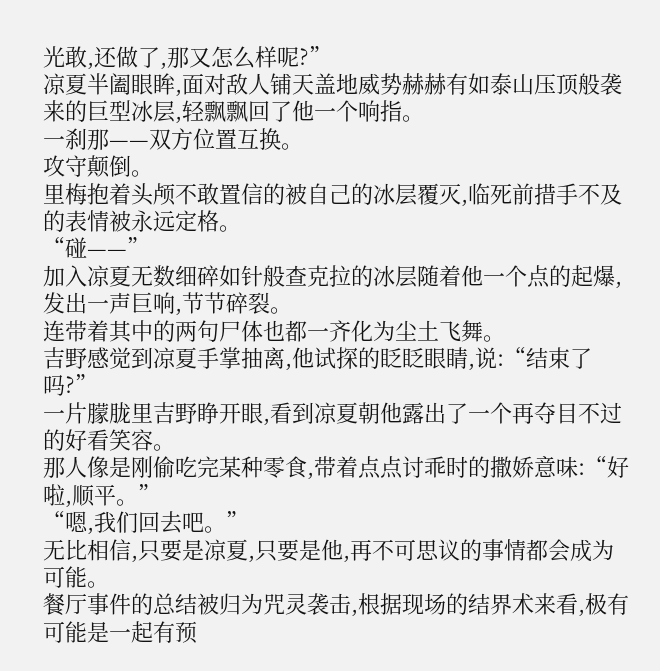光敢,还做了,那又怎么样呢?”
凉夏半阖眼眸,面对敌人铺天盖地威势赫赫有如泰山压顶般袭来的巨型冰层,轻飘飘回了他一个响指。
一刹那——双方位置互换。
攻守颠倒。
里梅抱着头颅不敢置信的被自己的冰层覆灭,临死前措手不及的表情被永远定格。
“碰——”
加入凉夏无数细碎如针般查克拉的冰层随着他一个点的起爆,发出一声巨响,节节碎裂。
连带着其中的两句尸体也都一齐化为尘土飞舞。
吉野感觉到凉夏手掌抽离,他试探的眨眨眼睛,说:“结束了吗?”
一片朦胧里吉野睁开眼,看到凉夏朝他露出了一个再夺目不过的好看笑容。
那人像是刚偷吃完某种零食,带着点点讨乖时的撒娇意味:“好啦,顺平。”
“嗯,我们回去吧。”
无比相信,只要是凉夏,只要是他,再不可思议的事情都会成为可能。
餐厅事件的总结被归为咒灵袭击,根据现场的结界术来看,极有可能是一起有预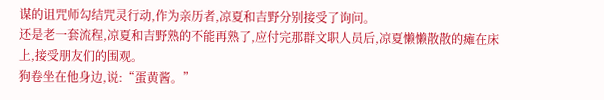谋的诅咒师勾结咒灵行动,作为亲历者,凉夏和吉野分别接受了询问。
还是老一套流程,凉夏和吉野熟的不能再熟了,应付完那群文职人员后,凉夏懒懒散散的瘫在床上,接受朋友们的围观。
狗卷坐在他身边,说:“蛋黄酱。”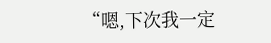“嗯,下次我一定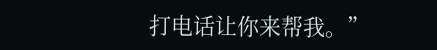打电话让你来帮我。”